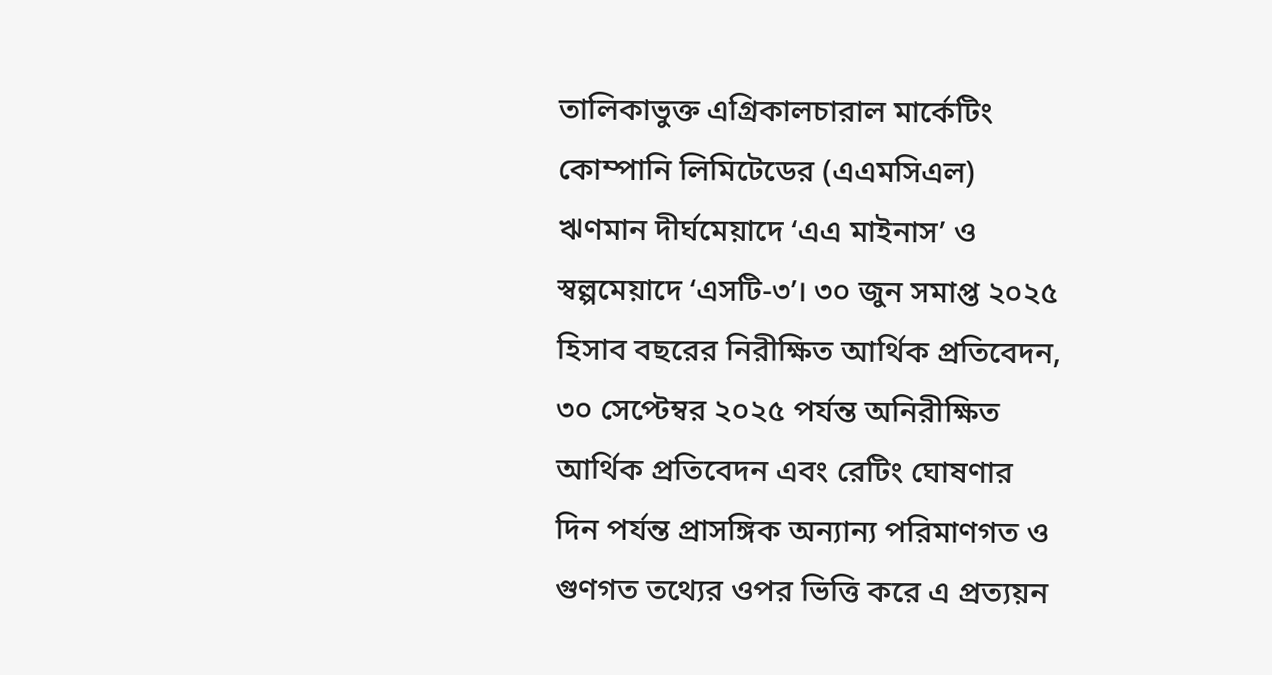তালিকাভুক্ত এগ্রিকালচারাল মার্কেটিং কোম্পানি লিমিটেডের (এএমসিএল) ঋণমান দীর্ঘমেয়াদে ‘এএ মাইনাস’ ও স্বল্পমেয়াদে ‘এসটি-৩’। ৩০ জুন সমাপ্ত ২০২৫ হিসাব বছরের নিরীক্ষিত আর্থিক প্রতিবেদন, ৩০ সেপ্টেম্বর ২০২৫ পর্যন্ত অনিরীক্ষিত আর্থিক প্রতিবেদন এবং রেটিং ঘোষণার দিন পর্যন্ত প্রাসঙ্গিক অন্যান্য পরিমাণগত ও গুণগত তথ্যের ওপর ভিত্তি করে এ প্রত্যয়ন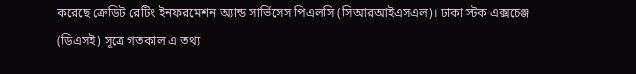করেছে ক্রেডিট রেটিং ইনফরমেশন অ্যান্ড সার্ভিসেস পিএলসি (সিআরআইএসএল)। ঢাকা স্টক এক্সচেঞ্জ (ডিএসই) সূত্রে গতকাল এ তথ্য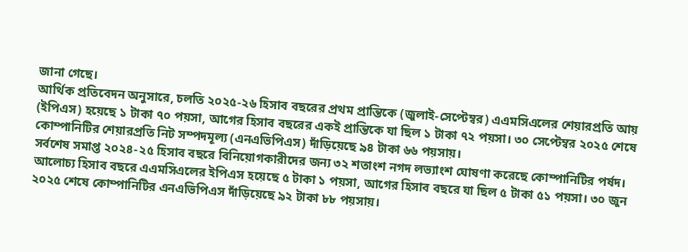জানা গেছে।
আর্থিক প্রতিবেদন অনুসারে, চলতি ২০২৫-২৬ হিসাব বছরের প্রথম প্রান্তিকে (জুলাই-সেপ্টেম্বর) এএমসিএলের শেয়ারপ্রতি আয় (ইপিএস) হয়েছে ১ টাকা ৭০ পয়সা, আগের হিসাব বছরের একই প্রান্তিকে যা ছিল ১ টাকা ৭২ পয়সা। ৩০ সেপ্টেম্বর ২০২৫ শেষে কোম্পানিটির শেয়ারপ্রতি নিট সম্পদমূল্য (এনএভিপিএস) দাঁড়িয়েছে ৯৪ টাকা ৬৬ পয়সায়।
সর্বশেষ সমাপ্ত ২০২৪-২৫ হিসাব বছরে বিনিয়োগকারীদের জন্য ৩২ শতাংশ নগদ লভ্যাংশ ঘোষণা করেছে কোম্পানিটির পর্ষদ। আলোচ্য হিসাব বছরে এএমসিএলের ইপিএস হয়েছে ৫ টাকা ১ পয়সা, আগের হিসাব বছরে যা ছিল ৫ টাকা ৫১ পয়সা। ৩০ জুন ২০২৫ শেষে কোম্পানিটির এনএভিপিএস দাঁড়িয়েছে ৯২ টাকা ৮৮ পয়সায়।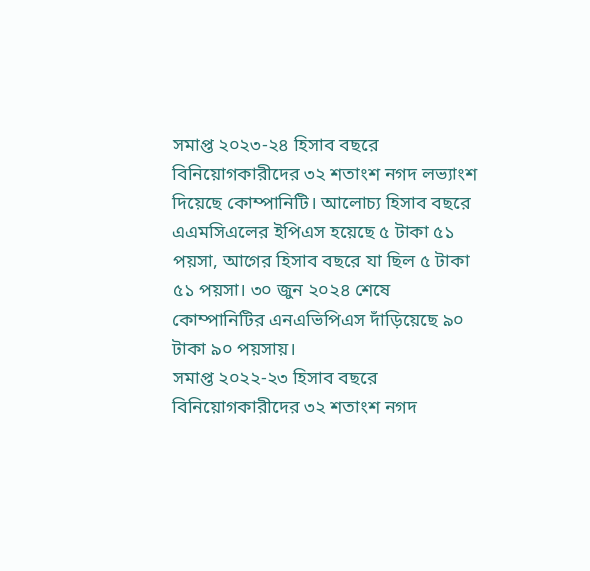সমাপ্ত ২০২৩-২৪ হিসাব বছরে বিনিয়োগকারীদের ৩২ শতাংশ নগদ লভ্যাংশ দিয়েছে কোম্পানিটি। আলোচ্য হিসাব বছরে এএমসিএলের ইপিএস হয়েছে ৫ টাকা ৫১ পয়সা, আগের হিসাব বছরে যা ছিল ৫ টাকা ৫১ পয়সা। ৩০ জুন ২০২৪ শেষে কোম্পানিটির এনএভিপিএস দাঁড়িয়েছে ৯০ টাকা ৯০ পয়সায়।
সমাপ্ত ২০২২-২৩ হিসাব বছরে বিনিয়োগকারীদের ৩২ শতাংশ নগদ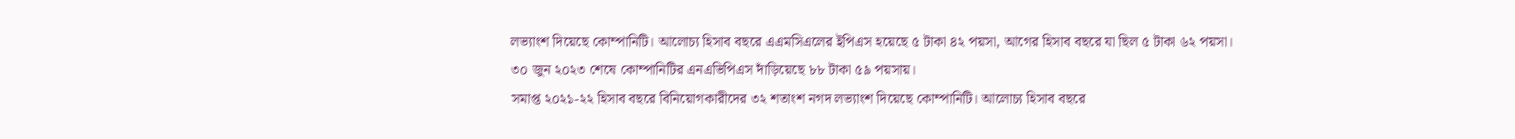লভ্যাংশ দিয়েছে কোম্পানিটি। আলোচ্য হিসাব বছরে এএমসিএলের ইপিএস হয়েছে ৫ টাকা ৪২ পয়সা, আগের হিসাব বছরে যা ছিল ৫ টাকা ৬২ পয়সা।
৩০ জুন ২০২৩ শেষে কোম্পানিটির এনএভিপিএস দাঁড়িয়েছে ৮৮ টাকা ৫৯ পয়সায়।
সমাপ্ত ২০২১-২২ হিসাব বছরে বিনিয়োগকারীদের ৩২ শতাংশ নগদ লভ্যাংশ দিয়েছে কোম্পানিটি। আলোচ্য হিসাব বছরে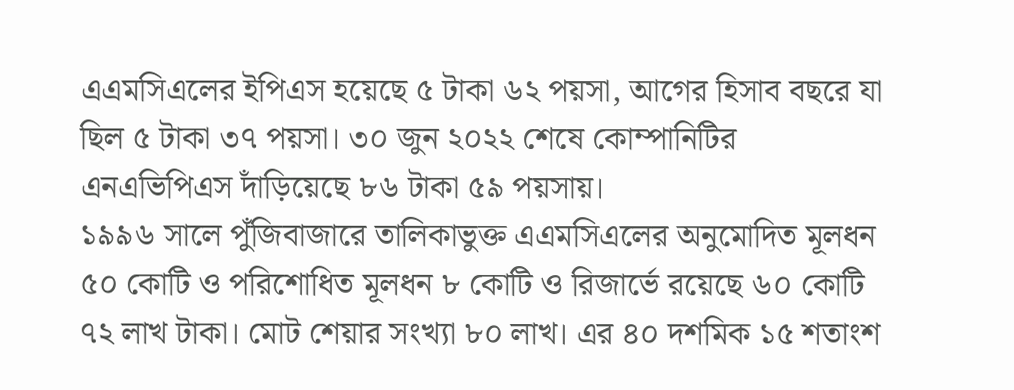এএমসিএলের ইপিএস হয়েছে ৫ টাকা ৬২ পয়সা, আগের হিসাব বছরে যা ছিল ৫ টাকা ৩৭ পয়সা। ৩০ জুন ২০২২ শেষে কোম্পানিটির এনএভিপিএস দাঁড়িয়েছে ৮৬ টাকা ৫৯ পয়সায়।
১৯৯৬ সালে পুঁজিবাজারে তালিকাভুক্ত এএমসিএলের অনুমোদিত মূলধন ৫০ কোটি ও পরিশোধিত মূলধন ৮ কোটি ও রিজার্ভে রয়েছে ৬০ কোটি ৭২ লাখ টাকা। মোট শেয়ার সংখ্যা ৮০ লাখ। এর ৪০ দশমিক ১৫ শতাংশ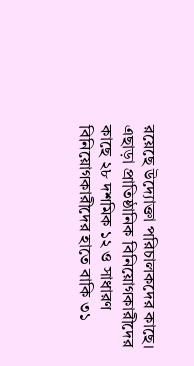রয়েছে উদ্যোক্তা পরিচালকদের কাছে। এছাড়া প্রাতিষ্ঠানিক বিনিয়োগকারীদের কাছে ২৮ দশমিক ১২ ও সাধারণ বিনিয়োগকারীদের হাতে বাকি ৩১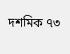দশমিক ৭৩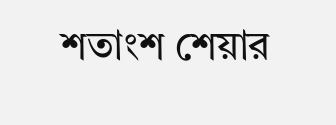শতাংশ শেয়ার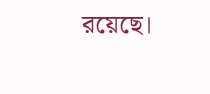রয়েছে।